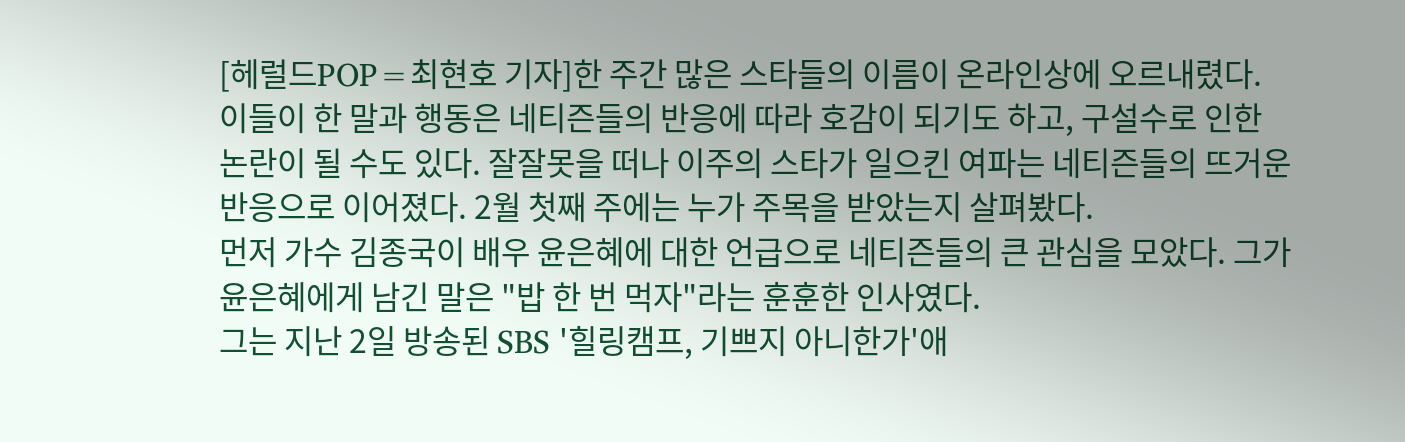[헤럴드POP=최현호 기자]한 주간 많은 스타들의 이름이 온라인상에 오르내렸다. 이들이 한 말과 행동은 네티즌들의 반응에 따라 호감이 되기도 하고, 구설수로 인한 논란이 될 수도 있다. 잘잘못을 떠나 이주의 스타가 일으킨 여파는 네티즌들의 뜨거운 반응으로 이어졌다. 2월 첫째 주에는 누가 주목을 받았는지 살펴봤다.
먼저 가수 김종국이 배우 윤은혜에 대한 언급으로 네티즌들의 큰 관심을 모았다. 그가 윤은혜에게 남긴 말은 "밥 한 번 먹자"라는 훈훈한 인사였다.
그는 지난 2일 방송된 SBS '힐링캠프, 기쁘지 아니한가'애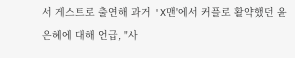서 게스트로 출연해 과거 'X맨'에서 커플로 활약했던 윤은혜에 대해 언급, "사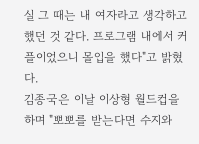실 그 때는 내 여자라고 생각하고 했던 것 같다. 프로그램 내에서 커플이었으니 몰입을 했다"고 밝혔다.
김종국은 이날 이상형 월드컵을 하며 "뽀뽀를 받는다면 수지와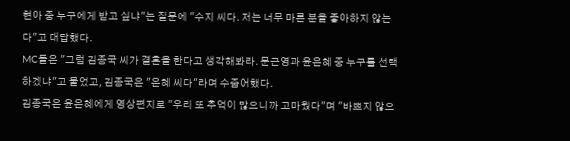현아 중 누구에게 받고 싶냐"는 질문에 "수지 씨다. 저는 너무 마른 분을 좋아하지 않는다"고 대답했다.
MC들은 "그럼 김종국 씨가 결혼을 한다고 생각해봐라. 문근영과 윤은혜 중 누구를 선택하겠냐"고 물었고, 김종국은 "은혜 씨다"라며 수줍어했다.
김종국은 윤은혜에게 영상편지로 "우리 또 추억이 많으니까 고마웠다"며 "바쁘지 않으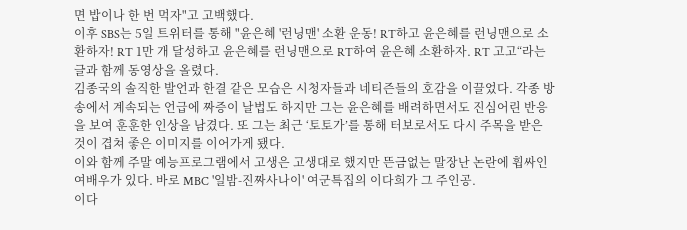면 밥이나 한 번 먹자"고 고백했다.
이후 SBS는 5일 트위터를 통해 "윤은혜 '런닝맨' 소환 운동! RT하고 윤은혜를 런닝맨으로 소환하자! RT 1만 개 달성하고 윤은혜를 런닝맨으로 RT하여 윤은혜 소환하자. RT 고고“라는 글과 함께 동영상을 올렸다.
김종국의 솔직한 발언과 한결 같은 모습은 시청자들과 네티즌들의 호감을 이끌었다. 각종 방송에서 계속되는 언급에 짜증이 날법도 하지만 그는 윤은혜를 배려하면서도 진심어린 반응을 보여 훈훈한 인상을 남겼다. 또 그는 최근 ‘토토가’를 통해 터보로서도 다시 주목을 받은 것이 겹쳐 좋은 이미지를 이어가게 됐다.
이와 함께 주말 예능프로그램에서 고생은 고생대로 했지만 뜬금없는 말장난 논란에 휩싸인 여배우가 있다. 바로 MBC '일밤-진짜사나이' 여군특집의 이다희가 그 주인공.
이다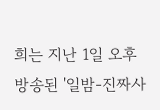희는 지난 1일 오후 방송된 '일밤-진짜사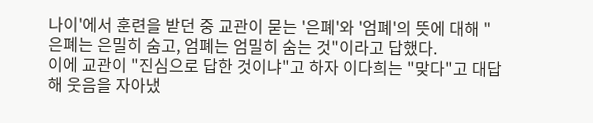나이'에서 훈련을 받던 중 교관이 묻는 '은폐'와 '엄폐'의 뜻에 대해 "은폐는 은밀히 숨고, 엄폐는 엄밀히 숨는 것"이라고 답했다.
이에 교관이 "진심으로 답한 것이냐"고 하자 이다희는 "맞다"고 대답해 웃음을 자아냈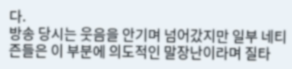다.
방송 당시는 웃음을 안기며 넘어갔지만 일부 네티즌들은 이 부분에 의도적인 말장난이라며 질타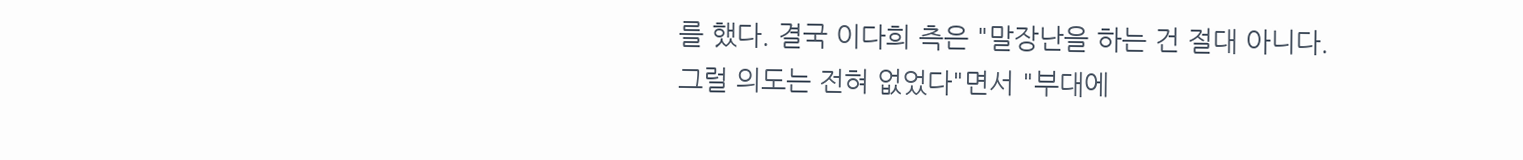를 했다. 결국 이다희 측은 "말장난을 하는 건 절대 아니다. 그럴 의도는 전혀 없었다"면서 "부대에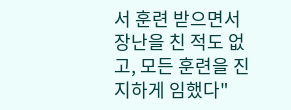서 훈련 받으면서 장난을 친 적도 없고, 모든 훈련을 진지하게 임했다"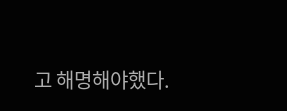고 해명해야했다.